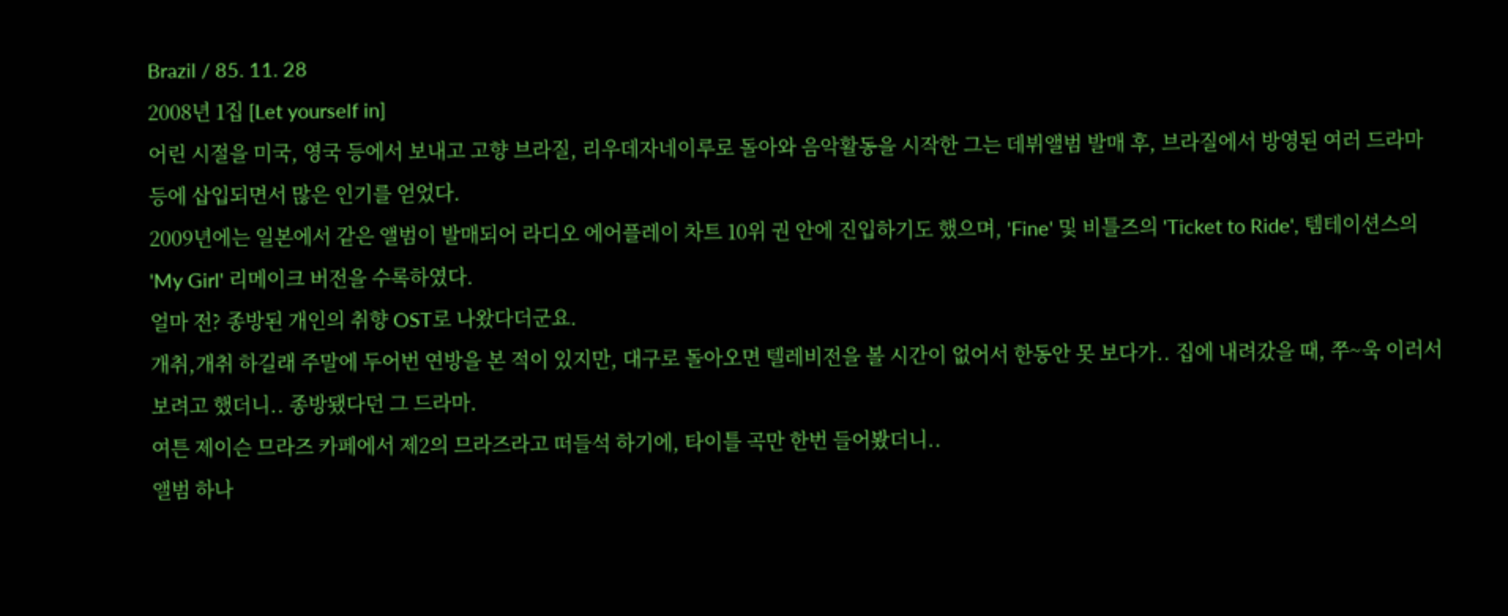Brazil / 85. 11. 28
2008년 1집 [Let yourself in]
어린 시절을 미국, 영국 등에서 보내고 고향 브라질, 리우데자네이루로 돌아와 음악활동을 시작한 그는 데뷔앨범 발매 후, 브라질에서 방영된 여러 드라마 등에 삽입되면서 많은 인기를 얻었다.
2009년에는 일본에서 같은 앨범이 발매되어 라디오 에어플레이 차트 10위 권 안에 진입하기도 했으며, 'Fine' 및 비틀즈의 'Ticket to Ride', 템테이션스의 'My Girl' 리메이크 버전을 수록하였다.
얼마 전? 종방된 개인의 취향 OST로 나왔다더군요.
개취,개취 하길래 주말에 두어번 연방을 본 적이 있지만, 대구로 돌아오면 텔레비전을 볼 시간이 없어서 한동안 못 보다가.. 집에 내려갔을 때, 쭈~욱 이러서 보려고 했더니.. 종방됐다던 그 드라마.
여튼 제이슨 므라즈 카페에서 제2의 므라즈라고 떠들석 하기에, 타이틀 곡만 한번 들어봤더니..
앨범 하나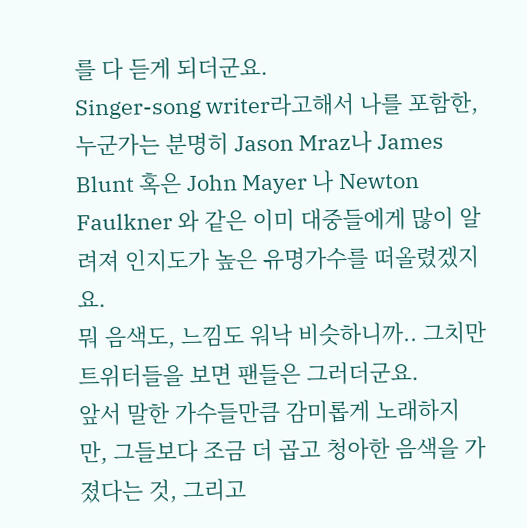를 다 듣게 되더군요.
Singer-song writer라고해서 나를 포함한, 누군가는 분명히 Jason Mraz나 James Blunt 혹은 John Mayer 나 Newton Faulkner 와 같은 이미 대중들에게 많이 알려져 인지도가 높은 유명가수를 떠올렸겠지요.
뭐 음색도, 느낌도 워낙 비슷하니까.. 그치만 트위터들을 보면 팬들은 그러더군요.
앞서 말한 가수들만큼 감미롭게 노래하지만, 그들보다 조금 더 곱고 청아한 음색을 가졌다는 것, 그리고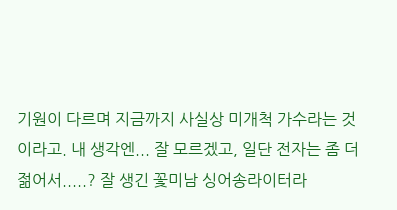기원이 다르며 지금까지 사실상 미개척 가수라는 것이라고. 내 생각엔... 잘 모르겠고, 일단 전자는 좀 더 젊어서.....? 잘 생긴 꽃미남 싱어송라이터라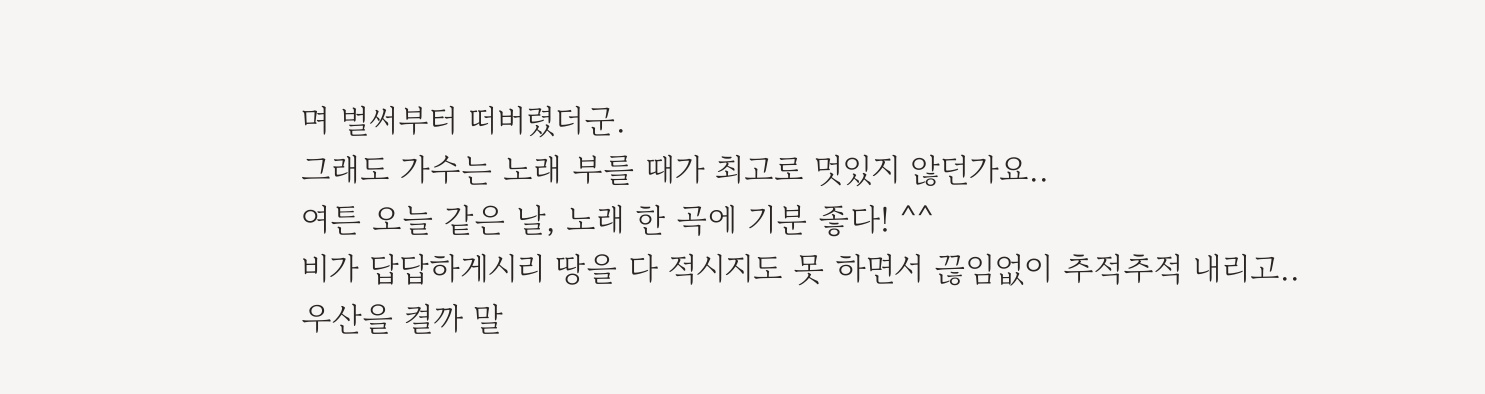며 벌써부터 떠버렸더군.
그래도 가수는 노래 부를 때가 최고로 멋있지 않던가요..
여튼 오늘 같은 날, 노래 한 곡에 기분 좋다! ^^
비가 답답하게시리 땅을 다 적시지도 못 하면서 끊임없이 추적추적 내리고..
우산을 켤까 말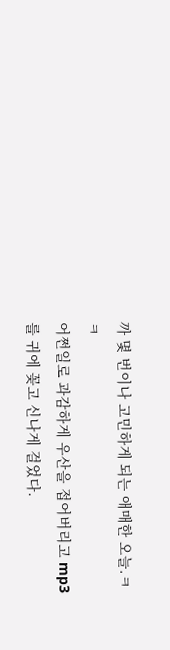까 몇 번이나 고민하게 되는 애매한 오늘.ㅋㅋ
어쩐일로 과감하게 우산을 접어버리고 mp3를 귀에 꽂고 신나게 걸었다.